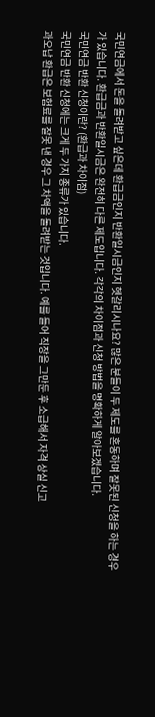국민연금에서 돈을 돌려받고 싶은데 환급금인지 반환일시금인지 헷갈리시나요? 많은 분들이 두 제도를 혼동하며 잘못된 신청을 하는 경우가 있습니다. 환급금과 반환일시금은 완전히 다른 제도입니다. 각각의 차이점과 신청 방법을 명확하게 알아보겠습니다.
국민연금 반환 신청이란? (환급과 차이점)
국민연금 반환 신청에는 크게 두 가지 종류가 있습니다.
과오납 환급은 보험료를 잘못 낸 경우 그 차액을 돌려받는 것입니다. 예를 들어 직장을 그만둔 후 소급해서 자격 상실 신고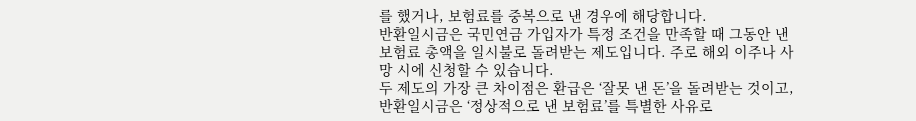를 했거나, 보험료를 중복으로 낸 경우에 해당합니다.
반환일시금은 국민연금 가입자가 특정 조건을 만족할 때 그동안 낸 보험료 총액을 일시불로 돌려받는 제도입니다. 주로 해외 이주나 사망 시에 신청할 수 있습니다.
두 제도의 가장 큰 차이점은 환급은 ‘잘못 낸 돈’을 돌려받는 것이고, 반환일시금은 ‘정상적으로 낸 보험료’를 특별한 사유로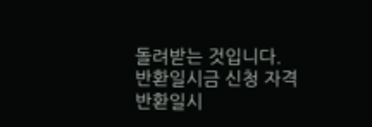돌려받는 것입니다.
반환일시금 신청 자격
반환일시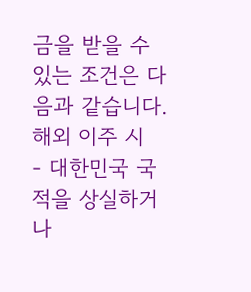금을 받을 수 있는 조건은 다음과 같습니다.
해외 이주 시
- 대한민국 국적을 상실하거나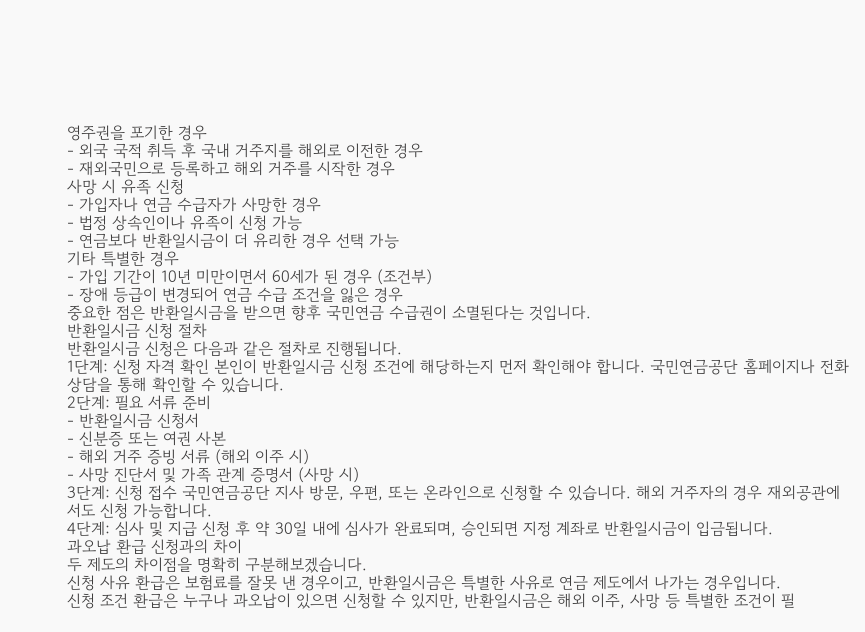영주권을 포기한 경우
- 외국 국적 취득 후 국내 거주지를 해외로 이전한 경우
- 재외국민으로 등록하고 해외 거주를 시작한 경우
사망 시 유족 신청
- 가입자나 연금 수급자가 사망한 경우
- 법정 상속인이나 유족이 신청 가능
- 연금보다 반환일시금이 더 유리한 경우 선택 가능
기타 특별한 경우
- 가입 기간이 10년 미만이면서 60세가 된 경우 (조건부)
- 장애 등급이 변경되어 연금 수급 조건을 잃은 경우
중요한 점은 반환일시금을 받으면 향후 국민연금 수급권이 소멸된다는 것입니다.
반환일시금 신청 절차
반환일시금 신청은 다음과 같은 절차로 진행됩니다.
1단계: 신청 자격 확인 본인이 반환일시금 신청 조건에 해당하는지 먼저 확인해야 합니다. 국민연금공단 홈페이지나 전화 상담을 통해 확인할 수 있습니다.
2단계: 필요 서류 준비
- 반환일시금 신청서
- 신분증 또는 여권 사본
- 해외 거주 증빙 서류 (해외 이주 시)
- 사망 진단서 및 가족 관계 증명서 (사망 시)
3단계: 신청 접수 국민연금공단 지사 방문, 우편, 또는 온라인으로 신청할 수 있습니다. 해외 거주자의 경우 재외공관에서도 신청 가능합니다.
4단계: 심사 및 지급 신청 후 약 30일 내에 심사가 완료되며, 승인되면 지정 계좌로 반환일시금이 입금됩니다.
과오납 환급 신청과의 차이
두 제도의 차이점을 명확히 구분해보겠습니다.
신청 사유 환급은 보험료를 잘못 낸 경우이고, 반환일시금은 특별한 사유로 연금 제도에서 나가는 경우입니다.
신청 조건 환급은 누구나 과오납이 있으면 신청할 수 있지만, 반환일시금은 해외 이주, 사망 등 특별한 조건이 필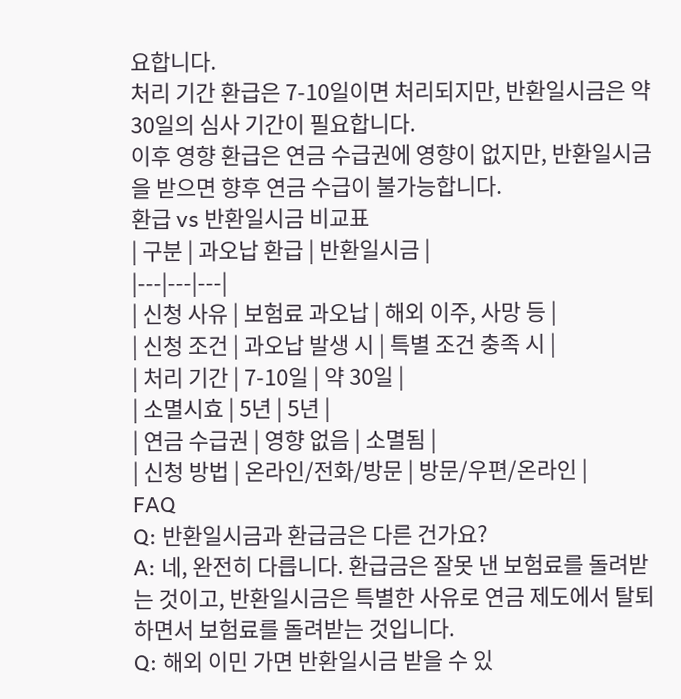요합니다.
처리 기간 환급은 7-10일이면 처리되지만, 반환일시금은 약 30일의 심사 기간이 필요합니다.
이후 영향 환급은 연금 수급권에 영향이 없지만, 반환일시금을 받으면 향후 연금 수급이 불가능합니다.
환급 vs 반환일시금 비교표
| 구분 | 과오납 환급 | 반환일시금 |
|---|---|---|
| 신청 사유 | 보험료 과오납 | 해외 이주, 사망 등 |
| 신청 조건 | 과오납 발생 시 | 특별 조건 충족 시 |
| 처리 기간 | 7-10일 | 약 30일 |
| 소멸시효 | 5년 | 5년 |
| 연금 수급권 | 영향 없음 | 소멸됨 |
| 신청 방법 | 온라인/전화/방문 | 방문/우편/온라인 |
FAQ
Q: 반환일시금과 환급금은 다른 건가요?
A: 네, 완전히 다릅니다. 환급금은 잘못 낸 보험료를 돌려받는 것이고, 반환일시금은 특별한 사유로 연금 제도에서 탈퇴하면서 보험료를 돌려받는 것입니다.
Q: 해외 이민 가면 반환일시금 받을 수 있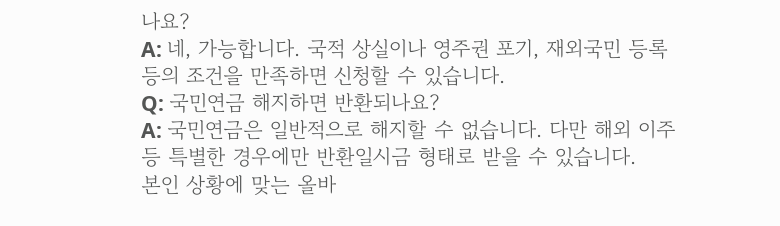나요?
A: 네, 가능합니다. 국적 상실이나 영주권 포기, 재외국민 등록 등의 조건을 만족하면 신청할 수 있습니다.
Q: 국민연금 해지하면 반환되나요?
A: 국민연금은 일반적으로 해지할 수 없습니다. 다만 해외 이주 등 특별한 경우에만 반환일시금 형태로 받을 수 있습니다.
본인 상황에 맞는 올바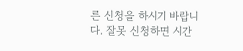른 신청을 하시기 바랍니다. 잘못 신청하면 시간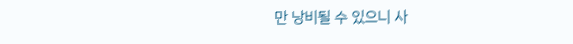만 낭비될 수 있으니 사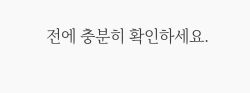전에 충분히 확인하세요.